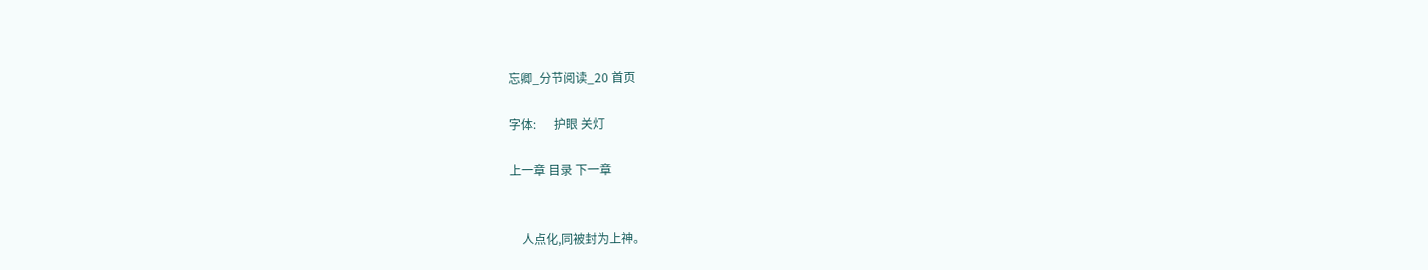忘卿_分节阅读_20 首页

字体:      护眼 关灯

上一章 目录 下一章


    人点化,同被封为上神。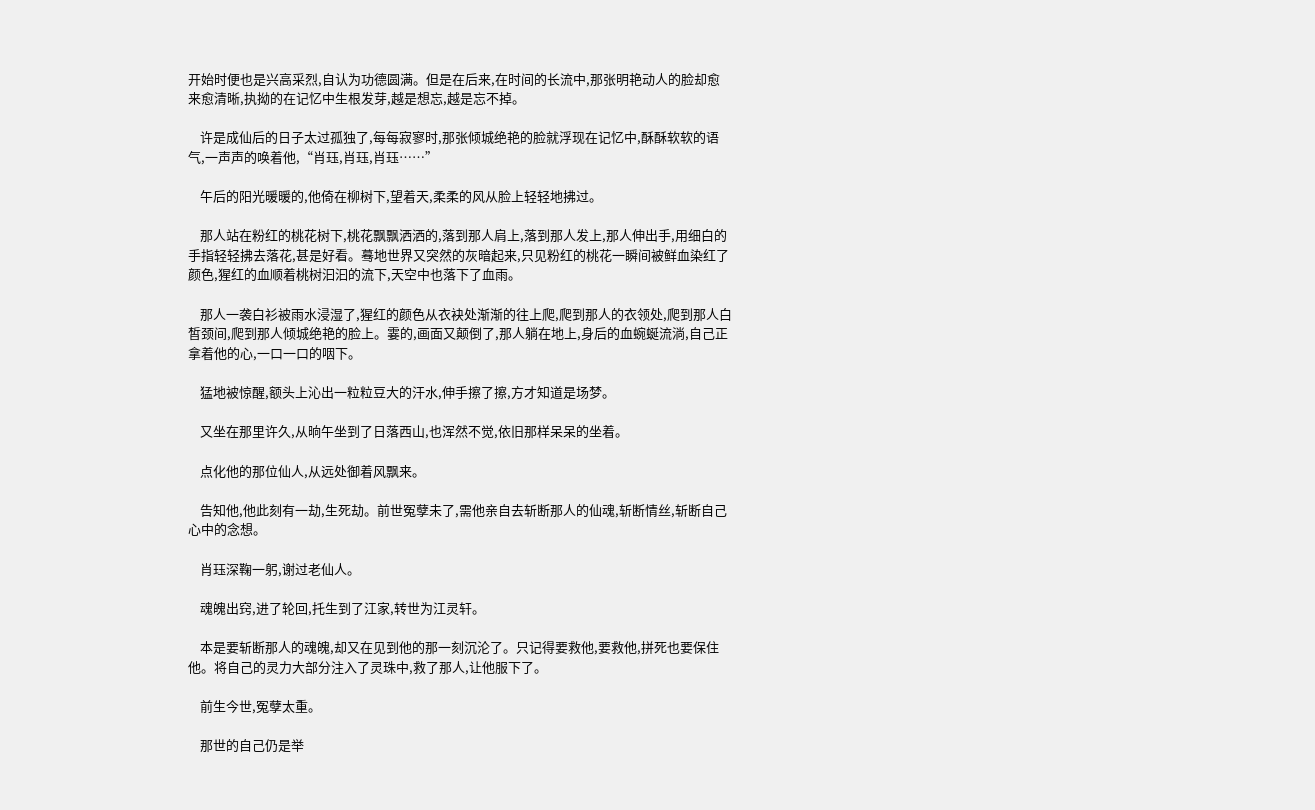开始时便也是兴高采烈,自认为功德圆满。但是在后来,在时间的长流中,那张明艳动人的脸却愈来愈清晰,执拗的在记忆中生根发芽,越是想忘,越是忘不掉。

    许是成仙后的日子太过孤独了,每每寂寥时,那张倾城绝艳的脸就浮现在记忆中,酥酥软软的语气,一声声的唤着他,“肖珏,肖珏,肖珏……”

    午后的阳光暖暖的,他倚在柳树下,望着天,柔柔的风从脸上轻轻地拂过。

    那人站在粉红的桃花树下,桃花飘飘洒洒的,落到那人肩上,落到那人发上,那人伸出手,用细白的手指轻轻拂去落花,甚是好看。蓦地世界又突然的灰暗起来,只见粉红的桃花一瞬间被鲜血染红了颜色,猩红的血顺着桃树汩汩的流下,天空中也落下了血雨。

    那人一袭白衫被雨水浸湿了,猩红的颜色从衣袂处渐渐的往上爬,爬到那人的衣领处,爬到那人白皙颈间,爬到那人倾城绝艳的脸上。霎的,画面又颠倒了,那人躺在地上,身后的血蜿蜒流淌,自己正拿着他的心,一口一口的咽下。

    猛地被惊醒,额头上沁出一粒粒豆大的汗水,伸手擦了擦,方才知道是场梦。

    又坐在那里许久,从晌午坐到了日落西山,也浑然不觉,依旧那样呆呆的坐着。

    点化他的那位仙人,从远处御着风飘来。

    告知他,他此刻有一劫,生死劫。前世冤孽未了,需他亲自去斩断那人的仙魂,斩断情丝,斩断自己心中的念想。

    肖珏深鞠一躬,谢过老仙人。

    魂魄出窍,进了轮回,托生到了江家,转世为江灵轩。

    本是要斩断那人的魂魄,却又在见到他的那一刻沉沦了。只记得要救他,要救他,拼死也要保住他。将自己的灵力大部分注入了灵珠中,救了那人,让他服下了。

    前生今世,冤孽太重。

    那世的自己仍是举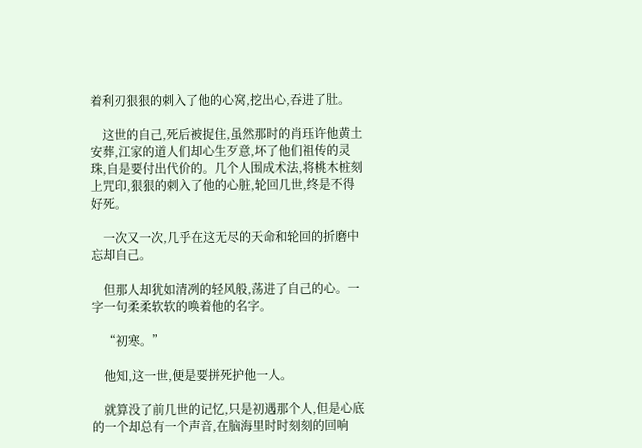着利刃狠狠的刺入了他的心窝,挖出心,吞进了肚。

    这世的自己,死后被捉住,虽然那时的肖珏许他黄土安葬,江家的道人们却心生歹意,坏了他们祖传的灵珠,自是要付出代价的。几个人围成术法,将桃木桩刻上咒印,狠狠的刺入了他的心脏,轮回几世,终是不得好死。

    一次又一次,几乎在这无尽的天命和轮回的折磨中忘却自己。

    但那人却犹如清冽的轻风般,荡进了自己的心。一字一句柔柔软软的唤着他的名字。

    “初寒。”

    他知,这一世,便是要拼死护他一人。

    就算没了前几世的记忆,只是初遇那个人,但是心底的一个却总有一个声音,在脑海里时时刻刻的回响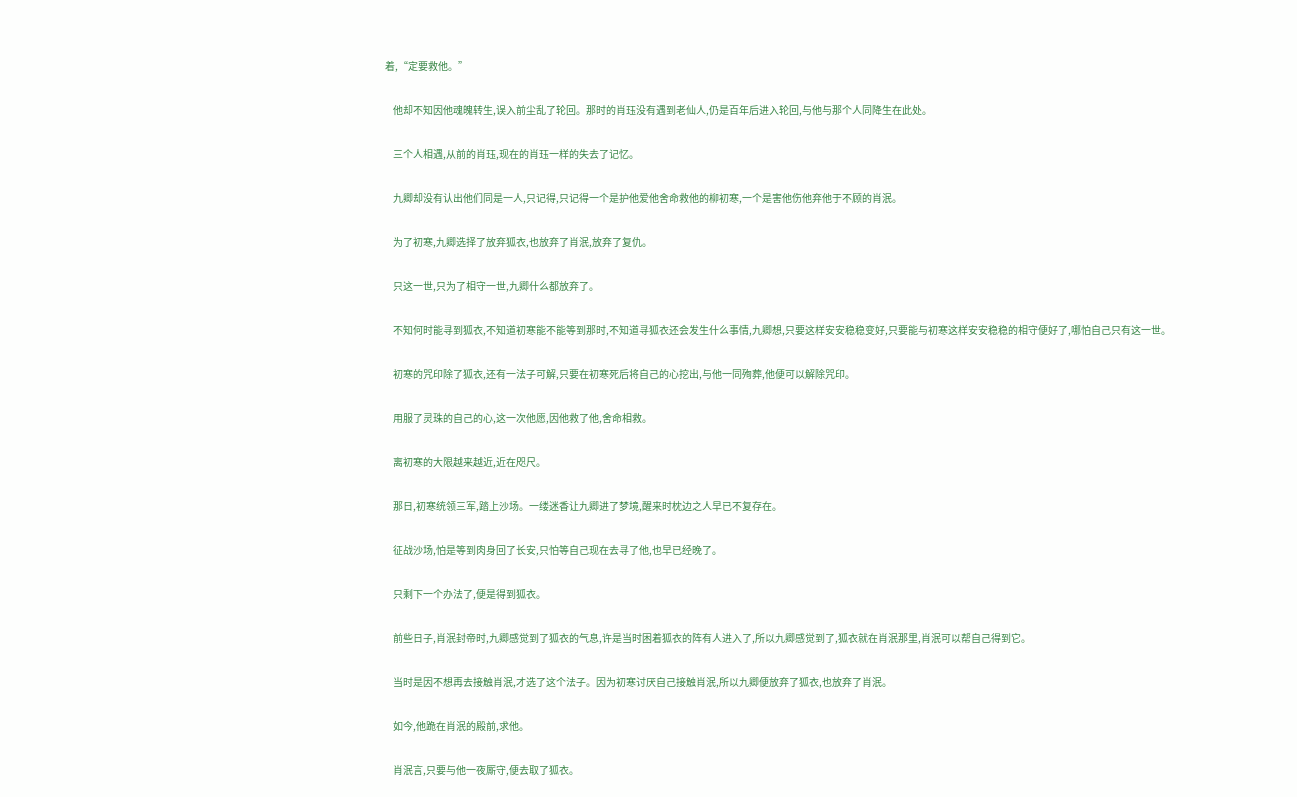着,“定要救他。”

    他却不知因他魂魄转生,误入前尘乱了轮回。那时的肖珏没有遇到老仙人,仍是百年后进入轮回,与他与那个人同降生在此处。

    三个人相遇,从前的肖珏,现在的肖珏一样的失去了记忆。

    九卿却没有认出他们同是一人,只记得,只记得一个是护他爱他舍命救他的柳初寒,一个是害他伤他弃他于不顾的肖泯。

    为了初寒,九卿选择了放弃狐衣,也放弃了肖泯,放弃了复仇。

    只这一世,只为了相守一世,九卿什么都放弃了。

    不知何时能寻到狐衣,不知道初寒能不能等到那时,不知道寻狐衣还会发生什么事情,九卿想,只要这样安安稳稳变好,只要能与初寒这样安安稳稳的相守便好了,哪怕自己只有这一世。

    初寒的咒印除了狐衣,还有一法子可解,只要在初寒死后将自己的心挖出,与他一同殉葬,他便可以解除咒印。

    用服了灵珠的自己的心,这一次他愿,因他救了他,舍命相救。

    离初寒的大限越来越近,近在咫尺。

    那日,初寒统领三军,踏上沙场。一缕迷香让九卿进了梦境,醒来时枕边之人早已不复存在。

    征战沙场,怕是等到肉身回了长安,只怕等自己现在去寻了他,也早已经晚了。

    只剩下一个办法了,便是得到狐衣。

    前些日子,肖泯封帝时,九卿感觉到了狐衣的气息,许是当时困着狐衣的阵有人进入了,所以九卿感觉到了,狐衣就在肖泯那里,肖泯可以帮自己得到它。

    当时是因不想再去接触肖泯,才选了这个法子。因为初寒讨厌自己接触肖泯,所以九卿便放弃了狐衣,也放弃了肖泯。

    如今,他跪在肖泯的殿前,求他。

    肖泯言,只要与他一夜厮守,便去取了狐衣。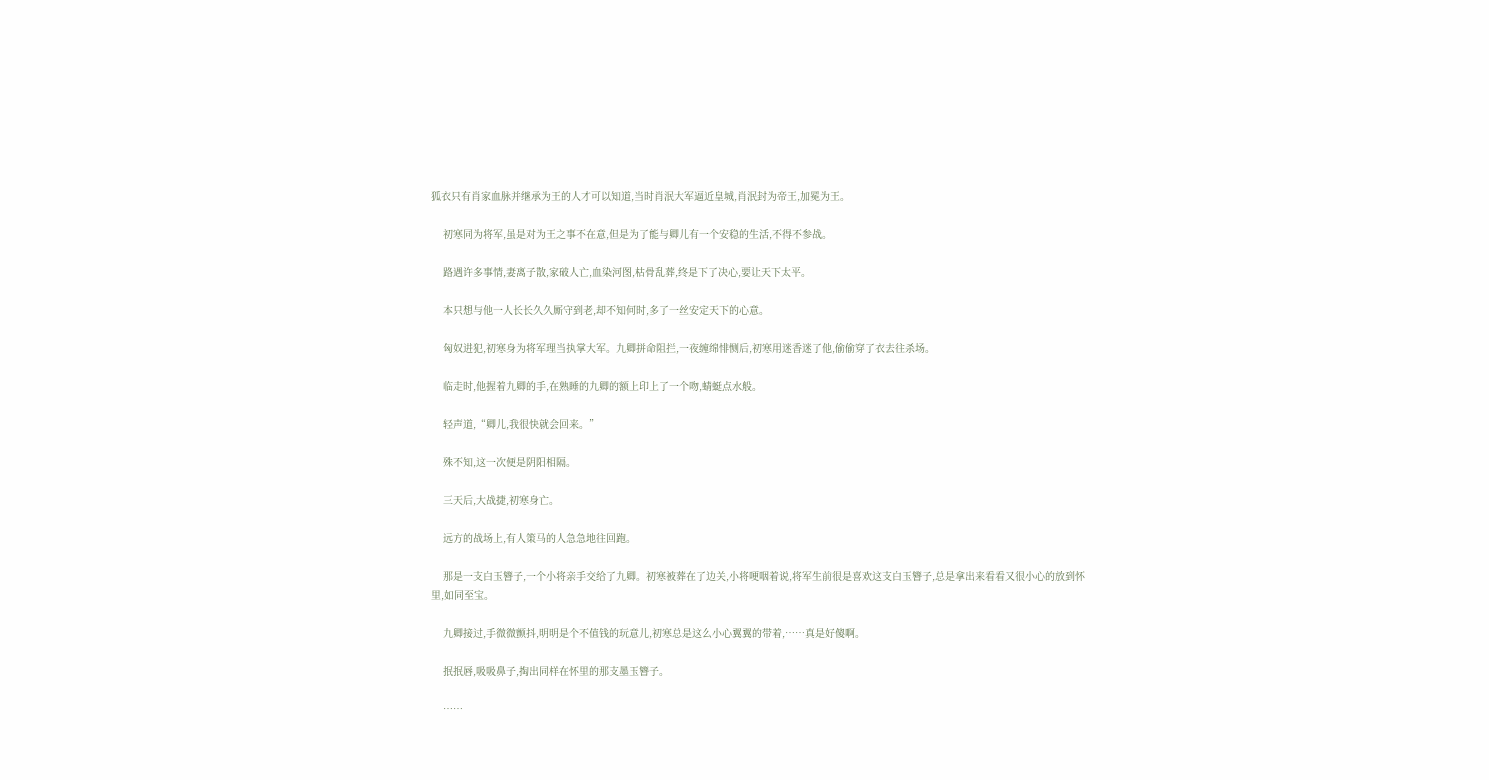狐衣只有肖家血脉并继承为王的人才可以知道,当时肖泯大军逼近皇城,肖泯封为帝王,加冕为王。

    初寒同为将军,虽是对为王之事不在意,但是为了能与卿儿有一个安稳的生活,不得不参战。

    路遇许多事情,妻离子散,家破人亡,血染河图,枯骨乱葬,终是下了决心,要让天下太平。

    本只想与他一人长长久久厮守到老,却不知何时,多了一丝安定天下的心意。

    匈奴进犯,初寒身为将军理当执掌大军。九卿拼命阻拦,一夜缠绵悱恻后,初寒用迷香迷了他,偷偷穿了衣去往杀场。

    临走时,他握着九卿的手,在熟睡的九卿的额上印上了一个吻,蜻蜓点水般。

    轻声道,“卿儿,我很快就会回来。”

    殊不知,这一次便是阴阳相隔。

    三天后,大战捷,初寒身亡。

    远方的战场上,有人策马的人急急地往回跑。

    那是一支白玉簪子,一个小将亲手交给了九卿。初寒被葬在了边关,小将哽咽着说,将军生前很是喜欢这支白玉簪子,总是拿出来看看又很小心的放到怀里,如同至宝。

    九卿接过,手微微颤抖,明明是个不值钱的玩意儿,初寒总是这么小心翼翼的带着,……真是好傻啊。

    抿抿唇,吸吸鼻子,掏出同样在怀里的那支墨玉簪子。

    ……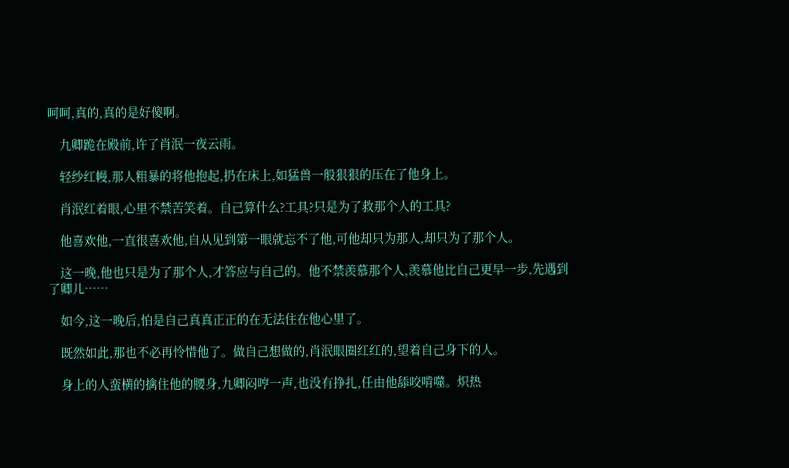呵呵,真的,真的是好傻啊。

    九卿跪在殿前,许了肖泯一夜云雨。

    轻纱红幔,那人粗暴的将他抱起,扔在床上,如猛兽一般狠狠的压在了他身上。

    肖泯红着眼,心里不禁苦笑着。自己算什么?工具?只是为了救那个人的工具?

    他喜欢他,一直很喜欢他,自从见到第一眼就忘不了他,可他却只为那人,却只为了那个人。

    这一晚,他也只是为了那个人,才答应与自己的。他不禁羡慕那个人,羡慕他比自己更早一步,先遇到了卿儿……

    如今,这一晚后,怕是自己真真正正的在无法住在他心里了。

    既然如此,那也不必再怜惜他了。做自己想做的,肖泯眼圈红红的,望着自己身下的人。

    身上的人蛮横的擒住他的腰身,九卿闷哼一声,也没有挣扎,任由他舔咬啃噬。炽热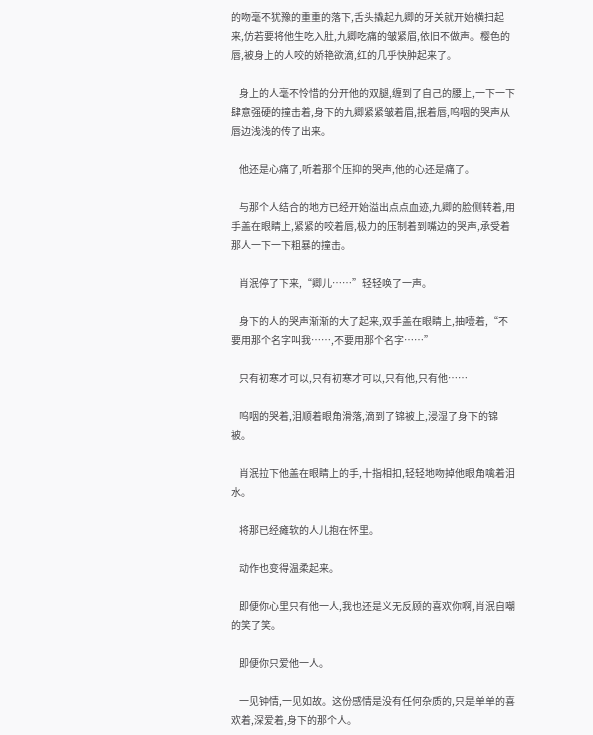的吻毫不犹豫的重重的落下,舌头撬起九卿的牙关就开始横扫起来,仿若要将他生吃入肚,九卿吃痛的皱紧眉,依旧不做声。樱色的唇,被身上的人咬的娇艳欲滴,红的几乎快肿起来了。

    身上的人毫不怜惜的分开他的双腿,缠到了自己的腰上,一下一下肆意强硬的撞击着,身下的九卿紧紧皱着眉,抿着唇,呜咽的哭声从唇边浅浅的传了出来。

    他还是心痛了,听着那个压抑的哭声,他的心还是痛了。

    与那个人结合的地方已经开始溢出点点血迹,九卿的脸侧转着,用手盖在眼睛上,紧紧的咬着唇,极力的压制着到嘴边的哭声,承受着那人一下一下粗暴的撞击。

    肖泯停了下来,“卿儿……”轻轻唤了一声。

    身下的人的哭声渐渐的大了起来,双手盖在眼睛上,抽噎着,“不要用那个名字叫我……,不要用那个名字……”

    只有初寒才可以,只有初寒才可以,只有他,只有他……

    呜咽的哭着,泪顺着眼角滑落,滴到了锦被上,浸湿了身下的锦被。

    肖泯拉下他盖在眼睛上的手,十指相扣,轻轻地吻掉他眼角噙着泪水。

    将那已经瘫软的人儿抱在怀里。

    动作也变得温柔起来。

    即便你心里只有他一人,我也还是义无反顾的喜欢你啊,肖泯自嘲的笑了笑。

    即便你只爱他一人。

    一见钟情,一见如故。这份感情是没有任何杂质的,只是单单的喜欢着,深爱着,身下的那个人。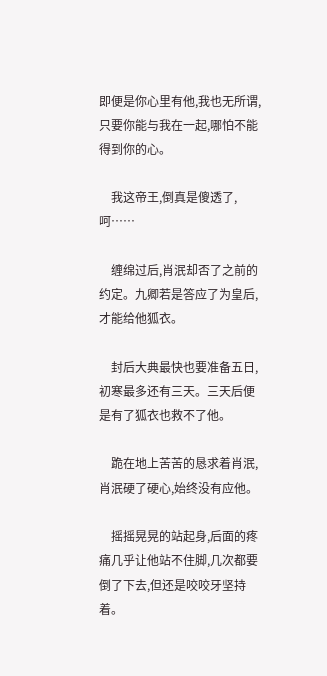即便是你心里有他,我也无所谓,只要你能与我在一起,哪怕不能得到你的心。

    我这帝王,倒真是傻透了,呵……

    缠绵过后,肖泯却否了之前的约定。九卿若是答应了为皇后,才能给他狐衣。

    封后大典最快也要准备五日,初寒最多还有三天。三天后便是有了狐衣也救不了他。

    跪在地上苦苦的恳求着肖泯,肖泯硬了硬心,始终没有应他。

    摇摇晃晃的站起身,后面的疼痛几乎让他站不住脚,几次都要倒了下去,但还是咬咬牙坚持着。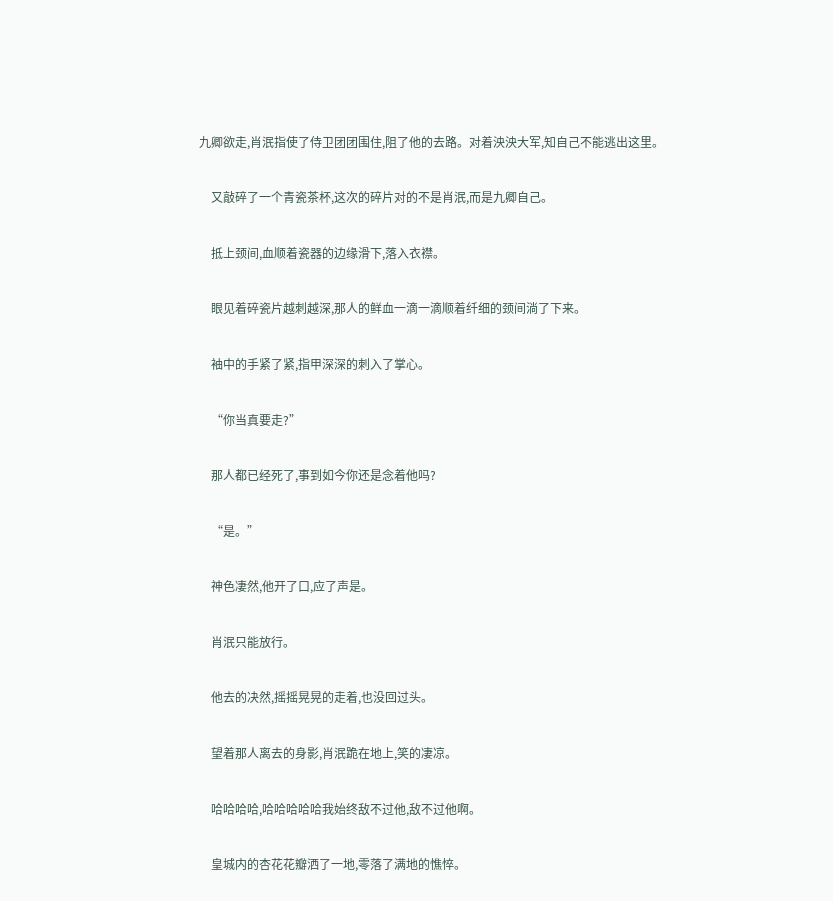九卿欲走,肖泯指使了侍卫团团围住,阻了他的去路。对着泱泱大军,知自己不能逃出这里。

    又敲碎了一个青瓷茶杯,这次的碎片对的不是肖泯,而是九卿自己。

    抵上颈间,血顺着瓷器的边缘滑下,落入衣襟。

    眼见着碎瓷片越刺越深,那人的鲜血一滴一滴顺着纤细的颈间淌了下来。

    袖中的手紧了紧,指甲深深的刺入了掌心。

    “你当真要走?”

    那人都已经死了,事到如今你还是念着他吗?

    “是。”

    神色凄然,他开了口,应了声是。

    肖泯只能放行。

    他去的决然,摇摇晃晃的走着,也没回过头。

    望着那人离去的身影,肖泯跪在地上,笑的凄凉。

    哈哈哈哈,哈哈哈哈哈我始终敌不过他,敌不过他啊。

    皇城内的杏花花瓣洒了一地,零落了满地的憔悴。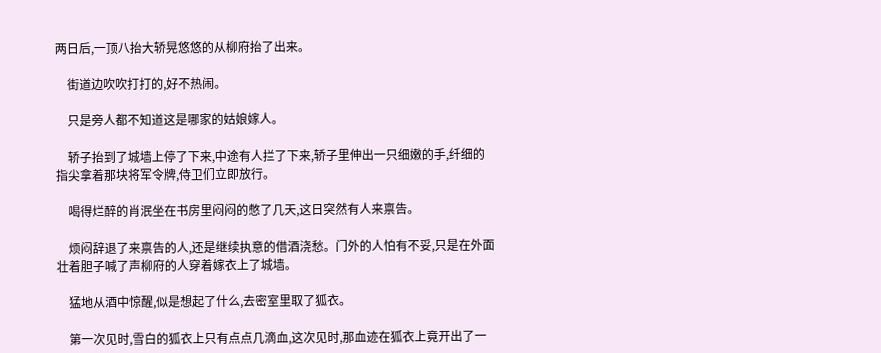两日后,一顶八抬大轿晃悠悠的从柳府抬了出来。

    街道边吹吹打打的,好不热闹。

    只是旁人都不知道这是哪家的姑娘嫁人。

    轿子抬到了城墙上停了下来,中途有人拦了下来,轿子里伸出一只细嫩的手,纤细的指尖拿着那块将军令牌,侍卫们立即放行。

    喝得烂醉的肖泯坐在书房里闷闷的憋了几天,这日突然有人来禀告。

    烦闷辞退了来禀告的人,还是继续执意的借酒浇愁。门外的人怕有不妥,只是在外面壮着胆子喊了声柳府的人穿着嫁衣上了城墙。

    猛地从酒中惊醒,似是想起了什么,去密室里取了狐衣。

    第一次见时,雪白的狐衣上只有点点几滴血,这次见时,那血迹在狐衣上竟开出了一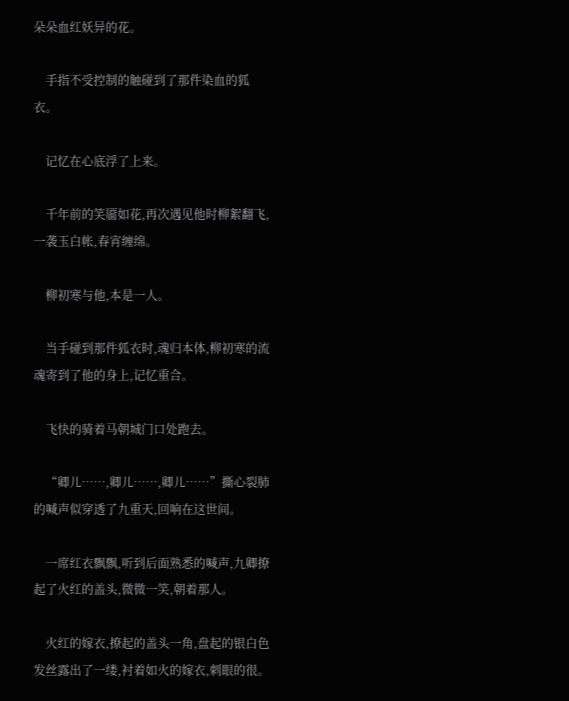朵朵血红妖异的花。

    手指不受控制的触碰到了那件染血的狐衣。

    记忆在心底浮了上来。

    千年前的笑靥如花,再次遇见他时柳絮翻飞,一袭玉白帐,春宵缠绵。

    柳初寒与他,本是一人。

    当手碰到那件狐衣时,魂归本体,柳初寒的流魂寄到了他的身上,记忆重合。

    飞快的骑着马朝城门口处跑去。

    “卿儿……,卿儿……,卿儿……”撕心裂肺的喊声似穿透了九重天,回响在这世间。

    一席红衣飘飘,听到后面熟悉的喊声,九卿撩起了火红的盖头,微微一笑,朝着那人。

    火红的嫁衣,撩起的盖头一角,盘起的银白色发丝露出了一缕,衬着如火的嫁衣,刺眼的很。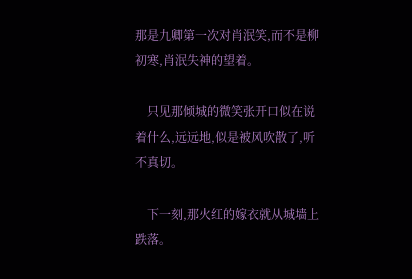那是九卿第一次对肖泯笑,而不是柳初寒,肖泯失神的望着。

    只见那倾城的微笑张开口似在说着什么,远远地,似是被风吹散了,听不真切。

    下一刻,那火红的嫁衣就从城墙上跌落。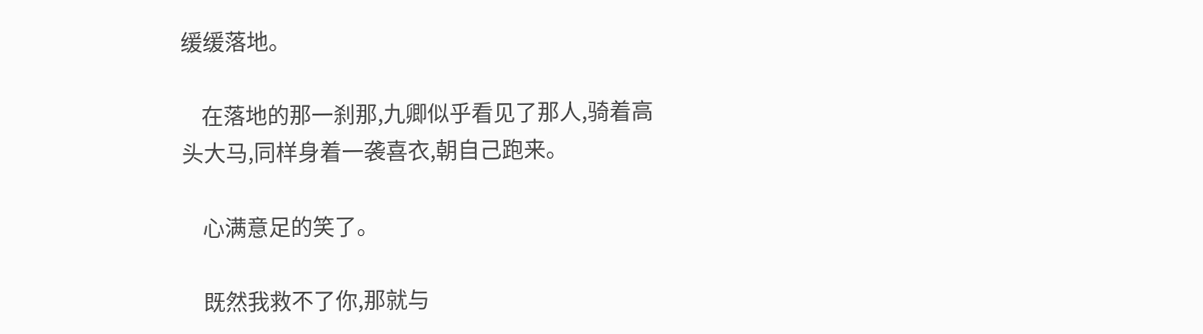缓缓落地。

    在落地的那一刹那,九卿似乎看见了那人,骑着高头大马,同样身着一袭喜衣,朝自己跑来。

    心满意足的笑了。

    既然我救不了你,那就与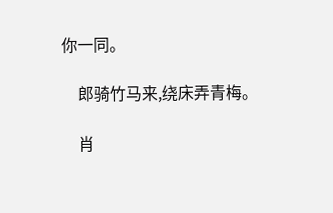你一同。

    郎骑竹马来,绕床弄青梅。

    肖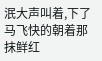泯大声叫着,下了马飞快的朝着那抹鲜红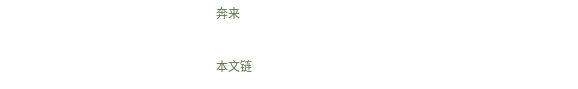奔来

本文链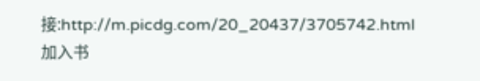接:http://m.picdg.com/20_20437/3705742.html
加入书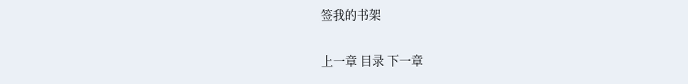签我的书架

上一章 目录 下一章